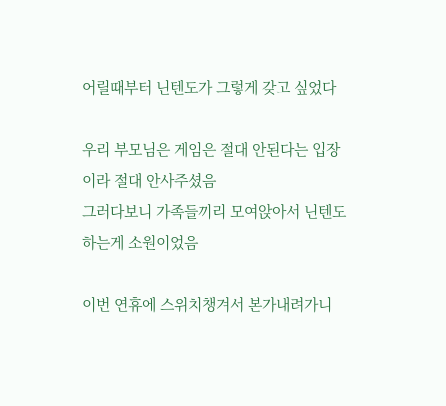어릴때부터 닌텐도가 그렇게 갖고 싶었다

우리 부모님은 게임은 절대 안된다는 입장이라 절대 안사주셨음
그러다보니 가족들끼리 모여앉아서 닌텐도하는게 소원이었음

이번 연휴에 스위치챙겨서 본가내려가니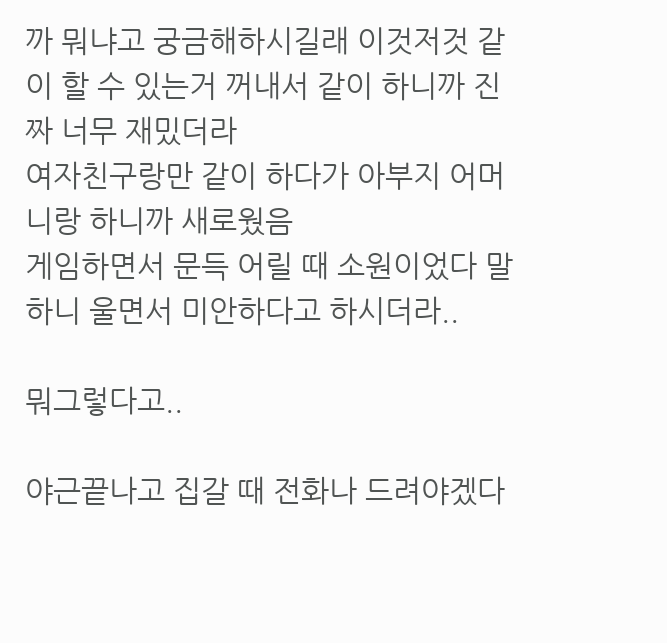까 뭐냐고 궁금해하시길래 이것저것 같이 할 수 있는거 꺼내서 같이 하니까 진짜 너무 재밌더라
여자친구랑만 같이 하다가 아부지 어머니랑 하니까 새로웠음
게임하면서 문득 어릴 때 소원이었다 말하니 울면서 미안하다고 하시더라..

뭐그렇다고..

야근끝나고 집갈 때 전화나 드려야겠다